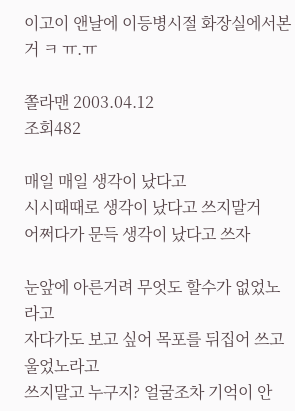이고이 앤날에 이등병시절 화장실에서본거 ㅋ ㅠ.ㅠ

쫄라맨 2003.04.12
조회482

매일 매일 생각이 났다고
시시때때로 생각이 났다고 쓰지말거
어쩌다가 문득 생각이 났다고 쓰자

눈앞에 아른거려 무엇도 할수가 없었노라고
자다가도 보고 싶어 목포를 뒤집어 쓰고 울었노라고
쓰지말고 누구지? 얼굴조차 기억이 안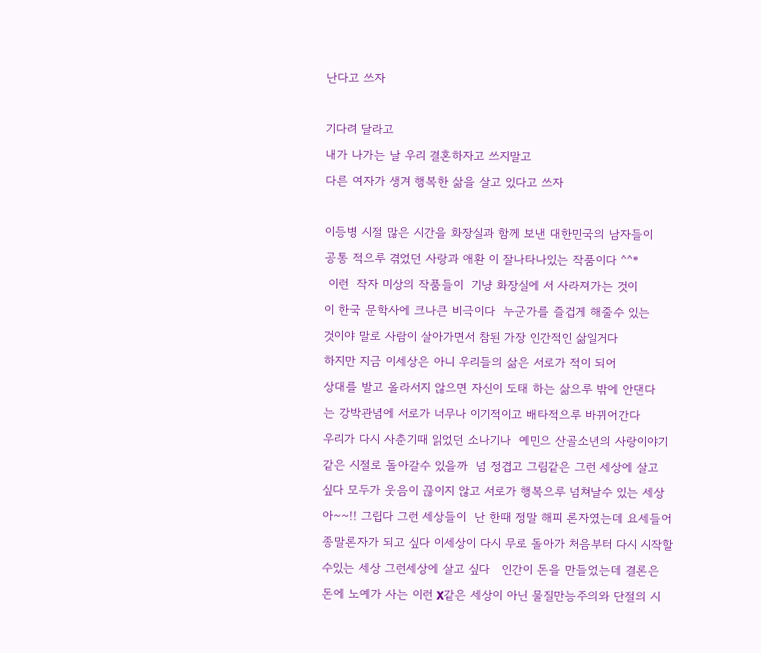난다고 쓰자

기다려 달라고
내가 나가는 날 우리 결혼하자고 쓰지말고
다른 여자가 생겨 행복한 삶을 살고 있다고 쓰자

이등병 시절 많은 시간을 화장실과 함께 보낸 대한민국의 남자들이
공통 적으루 겪었던 사랑과 애환 이 잘나타나있는 작품이다 ^^*
 이런  작자 미상의 작품들이  기냥 화장실에 서 사라져가는 것이
이 한국 문학사에 크나큰 비극이다  누군가를 즐겁게 해줄수 있는
것이야 말로 사람이 살아가면서 참된 가장 인간적인 삶일거다
하지만 지금 이세상은 아니 우리들의 삶은 서로가 적이 되어
상대를 발고 올라서지 않으면 자신이 도태 하는 삶으루 밖에 안댄다
는 강박관념에 서로가 너무나 이기적이고 배타적으루 바뀌어간다
우리가 다시 사춘기때 읽었던 소나기나  예민으 산골소년의 사랑이야기
같은 시절로 돌아갈수 있을까  넘 정겹고 그림같은 그런 세상에 살고
싶다 모두가 웃음이 끊이지 않고 서로가 행복으루 넘쳐날수 있는 세상
아~~!! 그립다 그런 세상들이  난 한때 정말 해피 론자였는데 요세들어
종말론자가 되고 싶다 이세상이 다시 무로 돌아가 처음부터 다시 시작할수있는 세상 그런세상에 살고 싶다   인간이 돈을 만들었는데 결론은
돈에 노예가 사는 이런 X같은 세상이 아닌 물질만능주의와 단절의 시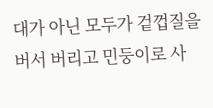대가 아닌 모두가 겉껍질을 버서 버리고 민둥이로 사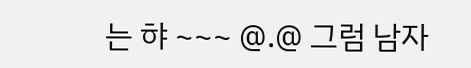는 햐 ~~~ @.@ 그럼 남자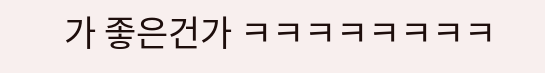가 좋은건가 ㅋㅋㅋㅋㅋㅋㅋㅋ